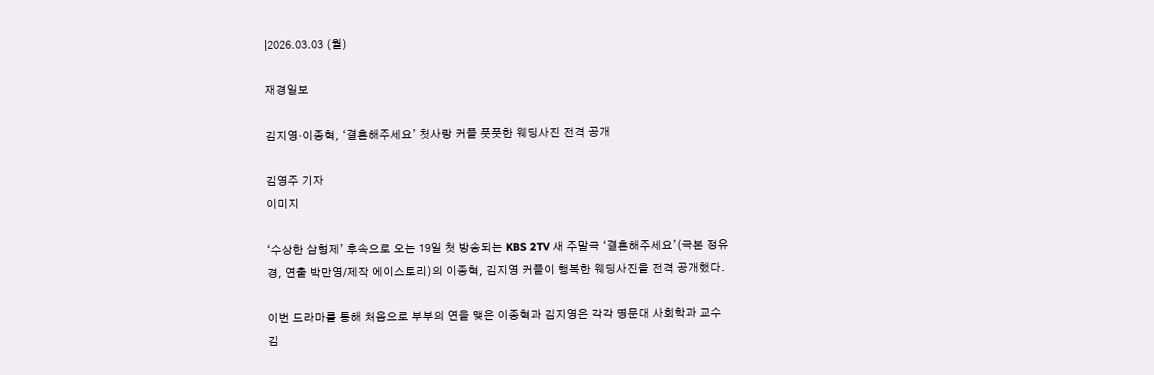|2026.03.03 (월)

재경일보

김지영·이종혁, ‘결혼해주세요’ 첫사랑 커플 풋풋한 웨딩사진 전격 공개

김영주 기자
이미지

‘수상한 삼형제’ 후속으로 오는 19일 첫 방송되는 KBS 2TV 새 주말극 ‘결혼해주세요’(극본 정유경, 연출 박만영/제작 에이스토리)의 이종혁, 김지영 커플이 행복한 웨딩사진을 전격 공개했다.

이번 드라마를 통해 처음으로 부부의 연을 맺은 이종혁과 김지영은 각각 명문대 사회학과 교수 김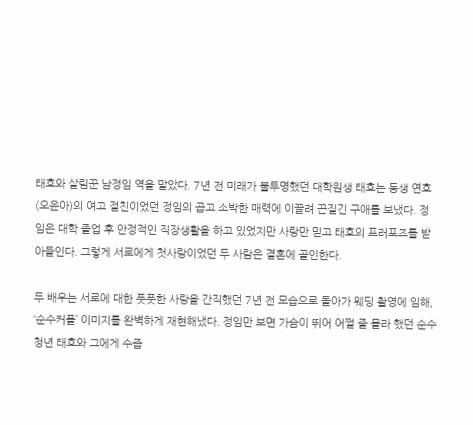태호와 살림꾼 남정임 역을 맡았다. 7년 전 미래가 불투명했던 대학원생 태호는 동생 연호(오윤아)의 여고 절친이었던 정임의 곱고 소박한 매력에 이끌려 끈질긴 구애를 보냈다. 정임은 대학 졸업 후 안정적인 직장생활을 하고 있었지만 사랑만 믿고 태호의 프러포즈를 받아들인다. 그렇게 서로에게 첫사랑이었던 두 사람은 결혼에 골인한다.

두 배우는 서로에 대한 풋풋한 사랑을 간직했던 7년 전 모습으로 돌아가 웨딩 촬영에 임해, ‘순수커플’ 이미지를 완벽하게 재현해냈다. 정임만 보면 가슴이 뛰어 어쩔 줄 몰라 했던 순수 청년 태호와 그에게 수줍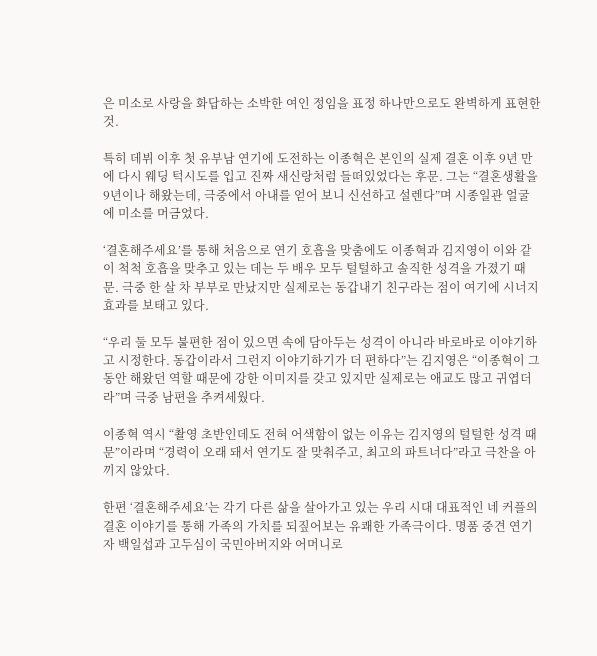은 미소로 사랑을 화답하는 소박한 여인 정임을 표정 하나만으로도 완벽하게 표현한 것.

특히 데뷔 이후 첫 유부남 연기에 도전하는 이종혁은 본인의 실제 결혼 이후 9년 만에 다시 웨딩 턱시도를 입고 진짜 새신랑처럼 들떠있었다는 후문. 그는 “결혼생활을 9년이나 해왔는데, 극중에서 아내를 얻어 보니 신선하고 설렌다”며 시종일관 얼굴에 미소를 머금었다.

‘결혼해주세요’를 통해 처음으로 연기 호흡을 맞춤에도 이종혁과 김지영이 이와 같이 척척 호흡을 맞추고 있는 데는 두 배우 모두 털털하고 솔직한 성격을 가졌기 때문. 극중 한 살 차 부부로 만났지만 실제로는 동갑내기 친구라는 점이 여기에 시너지 효과를 보태고 있다.

“우리 둘 모두 불편한 점이 있으면 속에 담아두는 성격이 아니라 바로바로 이야기하고 시정한다. 동갑이라서 그런지 이야기하기가 더 편하다”는 김지영은 “이종혁이 그동안 해왔던 역할 때문에 강한 이미지를 갖고 있지만 실제로는 애교도 많고 귀엽더라”며 극중 남편을 추켜세웠다.

이종혁 역시 “촬영 초반인데도 전혀 어색함이 없는 이유는 김지영의 털털한 성격 때문”이라며 “경력이 오래 돼서 연기도 잘 맞춰주고, 최고의 파트너다”라고 극찬을 아끼지 않았다.

한편 ‘결혼해주세요’는 각기 다른 삶을 살아가고 있는 우리 시대 대표적인 네 커플의 결혼 이야기를 통해 가족의 가치를 되짚어보는 유쾌한 가족극이다. 명품 중견 연기자 백일섭과 고두심이 국민아버지와 어머니로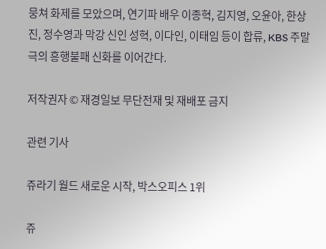뭉쳐 화제를 모았으며, 연기파 배우 이종혁, 김지영, 오윤아, 한상진, 정수영과 막강 신인 성혁, 이다인, 이태임 등이 합류, KBS 주말극의 흥행불패 신화를 이어간다.

저작권자 © 재경일보 무단전재 및 재배포 금지

관련 기사

쥬라기 월드 새로운 시작, 박스오피스 1위

쥬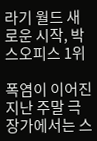라기 월드 새로운 시작, 박스오피스 1위

폭염이 이어진 지난 주말 극장가에서는 스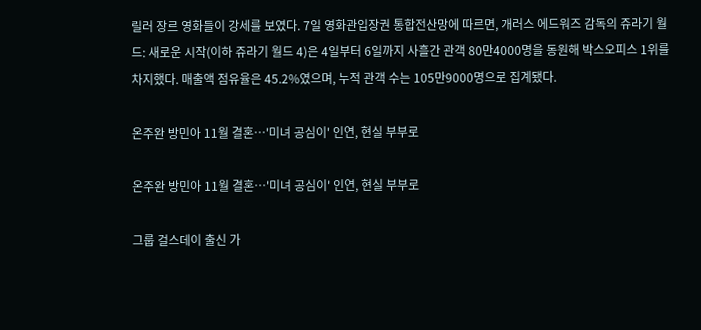릴러 장르 영화들이 강세를 보였다. 7일 영화관입장권 통합전산망에 따르면, 개러스 에드워즈 감독의 쥬라기 월드: 새로운 시작(이하 쥬라기 월드 4)은 4일부터 6일까지 사흘간 관객 80만4000명을 동원해 박스오피스 1위를 차지했다. 매출액 점유율은 45.2%였으며, 누적 관객 수는 105만9000명으로 집계됐다.

온주완 방민아 11월 결혼…'미녀 공심이' 인연, 현실 부부로

온주완 방민아 11월 결혼…'미녀 공심이' 인연, 현실 부부로

그룹 걸스데이 출신 가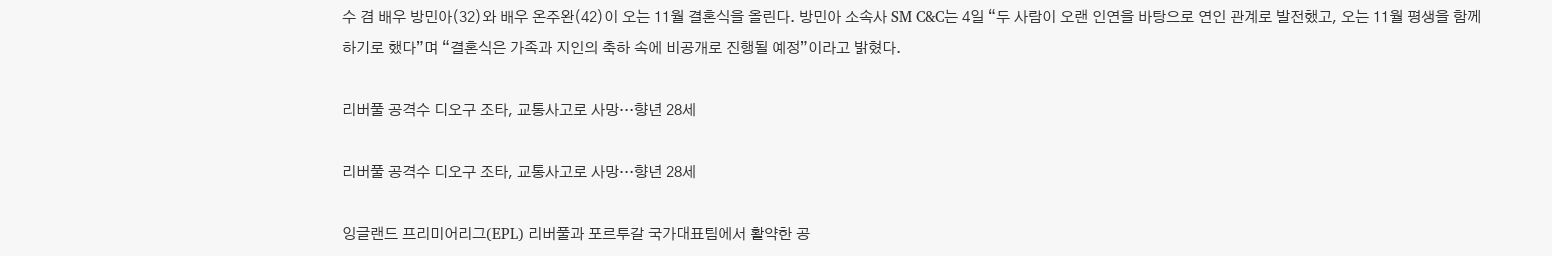수 겸 배우 방민아(32)와 배우 온주완(42)이 오는 11월 결혼식을 올린다. 방민아 소속사 SM C&C는 4일 “두 사람이 오랜 인연을 바탕으로 연인 관계로 발전했고, 오는 11월 평생을 함께하기로 했다”며 “결혼식은 가족과 지인의 축하 속에 비공개로 진행될 예정”이라고 밝혔다.

리버풀 공격수 디오구 조타, 교통사고로 사망…향년 28세

리버풀 공격수 디오구 조타, 교통사고로 사망…향년 28세

잉글랜드 프리미어리그(EPL) 리버풀과 포르투갈 국가대표팀에서 활약한 공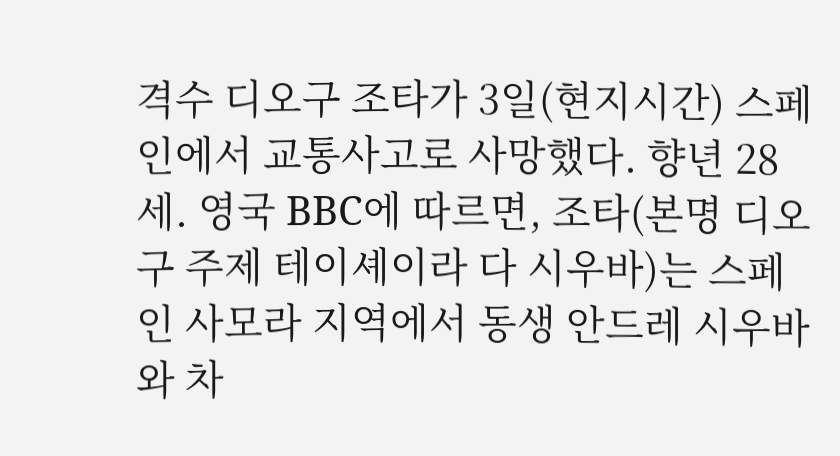격수 디오구 조타가 3일(현지시간) 스페인에서 교통사고로 사망했다. 향년 28세. 영국 BBC에 따르면, 조타(본명 디오구 주제 테이셰이라 다 시우바)는 스페인 사모라 지역에서 동생 안드레 시우바와 차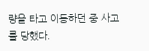량을 타고 이동하던 중 사고를 당했다.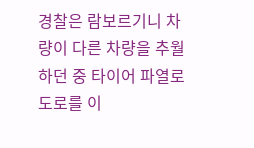경찰은 람보르기니 차량이 다른 차량을 추월하던 중 타이어 파열로 도로를 이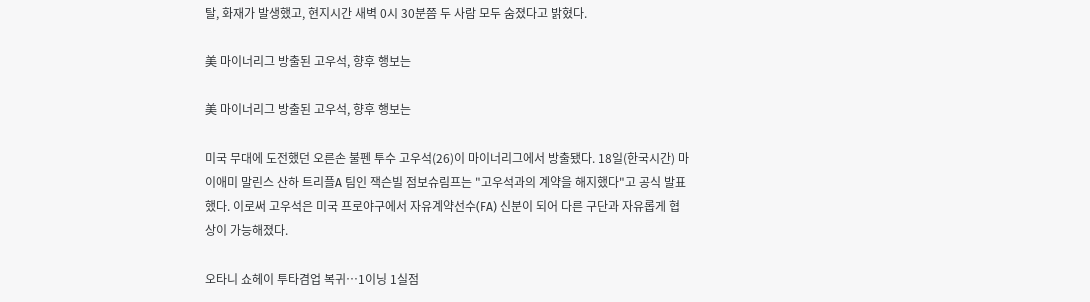탈, 화재가 발생했고, 현지시간 새벽 0시 30분쯤 두 사람 모두 숨졌다고 밝혔다.

美 마이너리그 방출된 고우석, 향후 행보는

美 마이너리그 방출된 고우석, 향후 행보는

미국 무대에 도전했던 오른손 불펜 투수 고우석(26)이 마이너리그에서 방출됐다. 18일(한국시간) 마이애미 말린스 산하 트리플A 팀인 잭슨빌 점보슈림프는 "고우석과의 계약을 해지했다"고 공식 발표했다. 이로써 고우석은 미국 프로야구에서 자유계약선수(FA) 신분이 되어 다른 구단과 자유롭게 협상이 가능해졌다.

오타니 쇼헤이 투타겸업 복귀…1이닝 1실점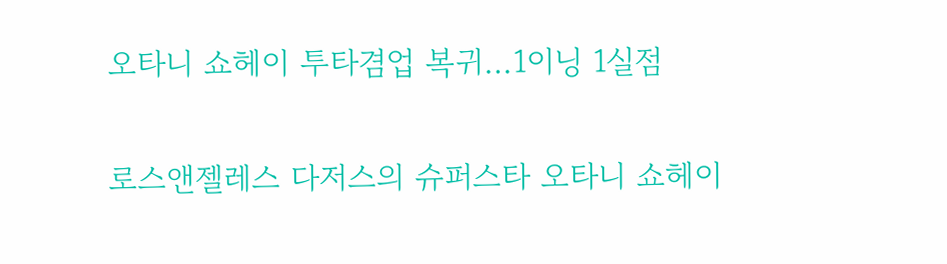오타니 쇼헤이 투타겸업 복귀…1이닝 1실점

로스앤젤레스 다저스의 슈퍼스타 오타니 쇼헤이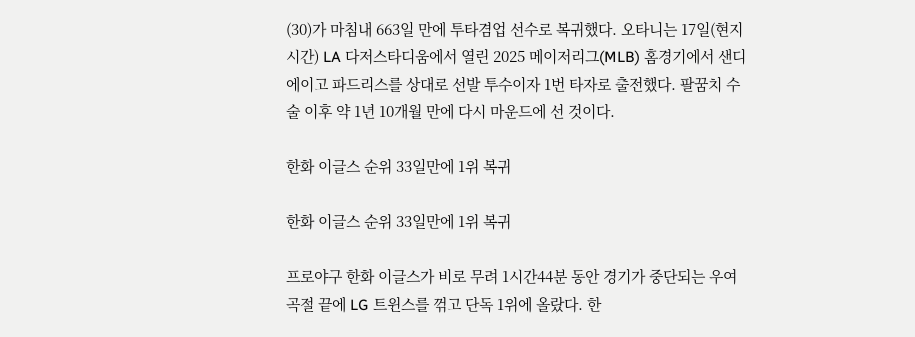(30)가 마침내 663일 만에 투타겸업 선수로 복귀했다. 오타니는 17일(현지시간) LA 다저스타디움에서 열린 2025 메이저리그(MLB) 홈경기에서 샌디에이고 파드리스를 상대로 선발 투수이자 1번 타자로 출전했다. 팔꿈치 수술 이후 약 1년 10개월 만에 다시 마운드에 선 것이다.

한화 이글스 순위 33일만에 1위 복귀

한화 이글스 순위 33일만에 1위 복귀

프로야구 한화 이글스가 비로 무려 1시간44분 동안 경기가 중단되는 우여곡절 끝에 LG 트윈스를 꺾고 단독 1위에 올랐다. 한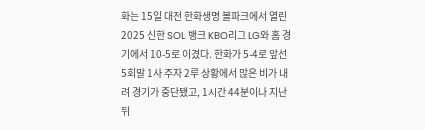화는 15일 대전 한화생명 볼파크에서 열린 2025 신한 SOL 뱅크 KBO리그 LG와 홈 경기에서 10-5로 이겼다. 한화가 5-4로 앞선 5회말 1사 주자 2루 상황에서 많은 비가 내려 경기가 중단됐고, 1시간 44분이나 지난 뒤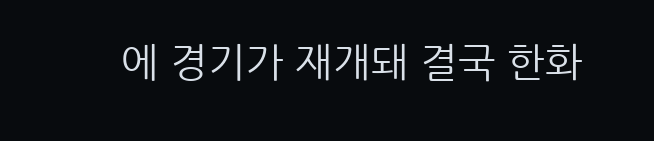에 경기가 재개돼 결국 한화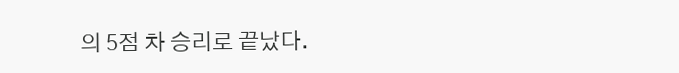의 5점 차 승리로 끝났다.